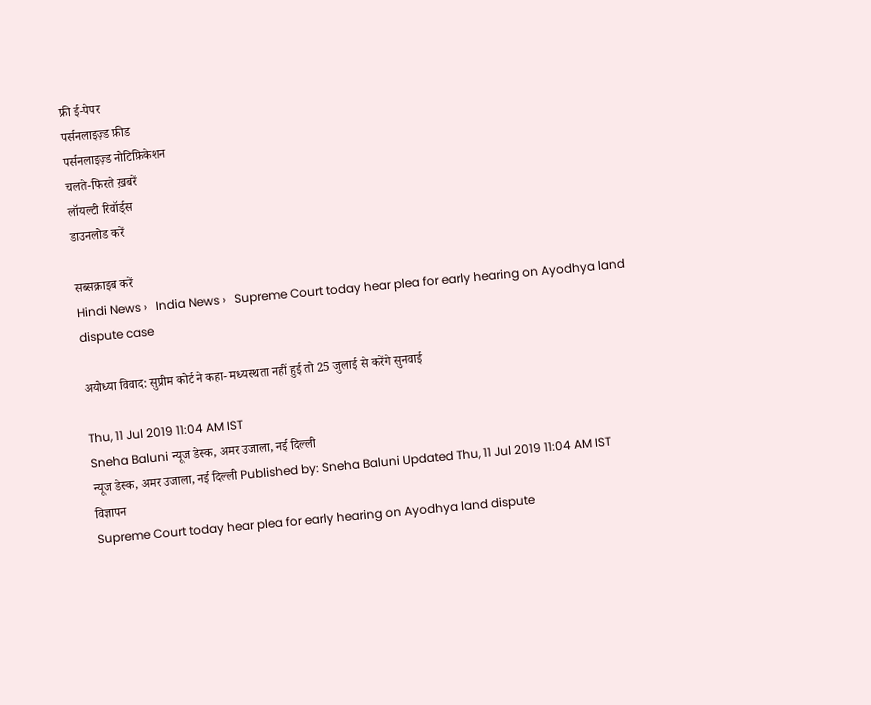फ्री ई-पेपर
पर्सनलाइज़्ड फ़ीड
पर्सनलाइज़्ड नोटिफ़िकेशन
चलते-फिरते ख़बरें
लॉयल्टी रिवॉर्ड्स
डाउनलोड करें

सब्सक्राइब करें
Hindi News ›   India News ›   Supreme Court today hear plea for early hearing on Ayodhya land dispute case

अयोध्या विवाद: सुप्रीम कोर्ट ने कहा- मध्यस्थता नहीं हुई तो 25 जुलाई से करेंगे सुनवाई

Thu, 11 Jul 2019 11:04 AM IST
Sneha Baluni न्यूज डेस्क, अमर उजाला, नई दिल्ली
न्यूज डेस्क, अमर उजाला, नई दिल्ली Published by: Sneha Baluni Updated Thu, 11 Jul 2019 11:04 AM IST
विज्ञापन
Supreme Court today hear plea for early hearing on Ayodhya land dispute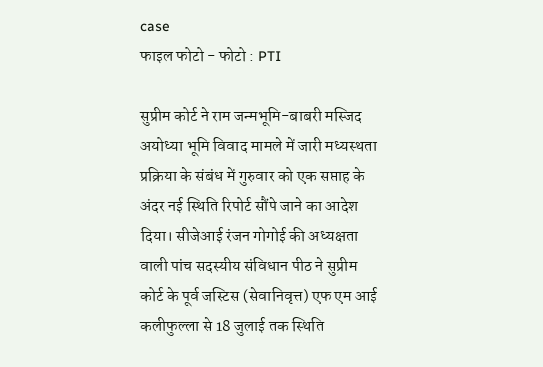case
फाइल फोटो - फोटो : PTI

सुप्रीम कोर्ट ने राम जन्मभूमि-बाबरी मस्जिद अयोध्या भूमि विवाद मामले में जारी मध्यस्थता प्रक्रिया के संबंध में गुरुवार को एक सप्ताह के अंदर नई स्थिति रिपोर्ट सौंपे जाने का आदेश दिया। सीजेआई रंजन गोगोई की अध्यक्षता वाली पांच सदस्यीय संविधान पीठ ने सुप्रीम कोर्ट के पूर्व जस्टिस (सेवानिवृत्त) एफ एम आई कलीफुल्ला से 18 जुलाई तक स्थिति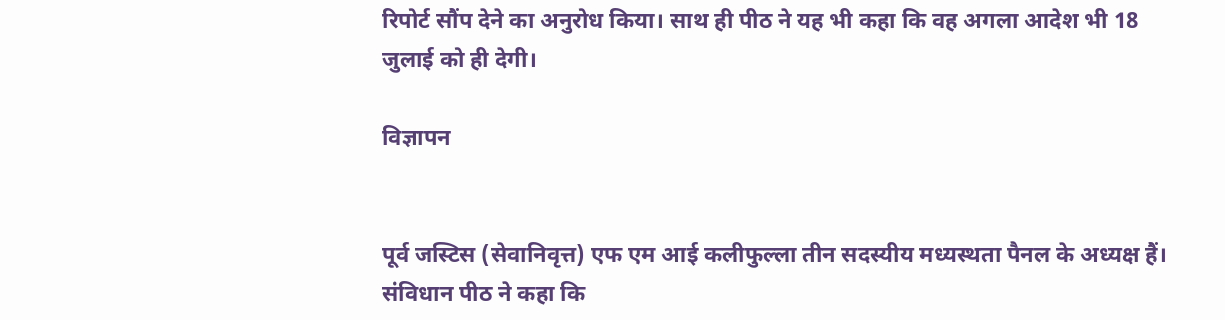रिपोर्ट सौंप देने का अनुरोध किया। साथ ही पीठ ने यह भी कहा कि वह अगला आदेश भी 18 जुलाई को ही देगी।

विज्ञापन


पूर्व जस्टिस (सेवानिवृत्त) एफ एम आई कलीफुल्ला तीन सदस्यीय मध्यस्थता पैनल के अध्यक्ष हैं। संविधान पीठ ने कहा कि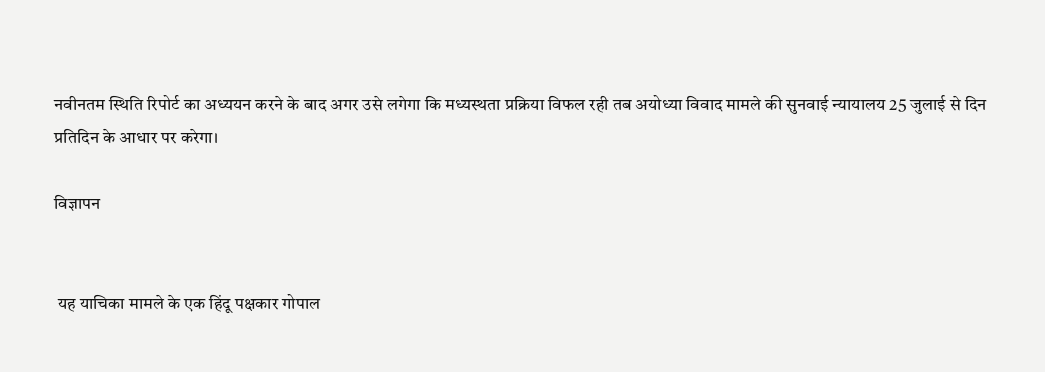नवीनतम स्थिति रिपोर्ट का अध्ययन करने के बाद अगर उसे लगेगा कि मध्यस्थता प्रक्रिया विफल रही तब अयोध्या विवाद मामले की सुनवाई न्यायालय 25 जुलाई से दिन प्रतिदिन के आधार पर करेगा।

विज्ञापन


 यह याचिका मामले के एक हिंदू पक्षकार गोपाल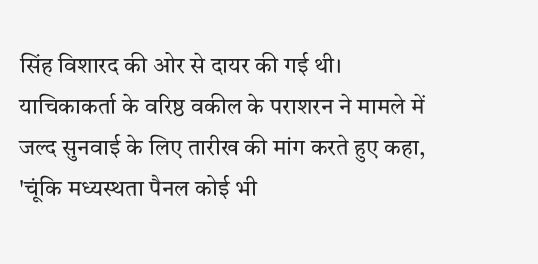सिंह विशारद की ओर से दायर की गई थी। याचिकाकर्ता के वरिष्ठ वकील के पराशरन ने मामले में जल्द सुनवाई के लिए तारीख की मांग करते हुए कहा, 'चूंकि मध्यस्थता पैनल कोई भी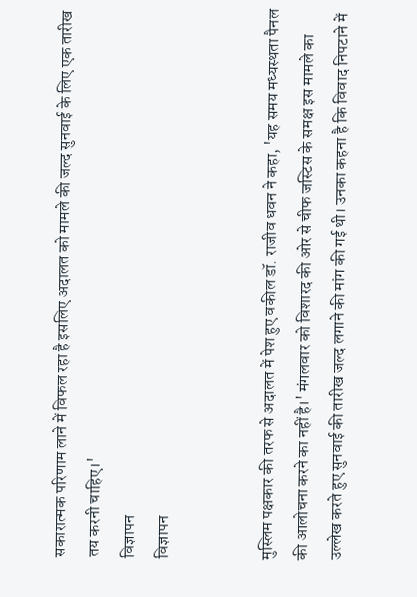सकारात्मक परिणाम लाने में विफल रहा है इसलिए अदालत को मामले की जल्द सुनवाई के लिए एक तारीख तय करनी चाहिए।'
विज्ञापन
विज्ञापन


मुस्लिम पक्षकार की तरफ से अदालत में पेश हुए वकील डॉ. राजीव धवन ने कहा, 'यह समय मध्यस्थता पैनल की आलोचना करने का नहीं है।' मंगलवार को विशारद की ओर से चीफ जस्टिस के समक्ष इस मामले का उल्लेख करते हुए सुनवाई की तारीख जल्द लगाने की मांग की गई थी। उनका कहना है कि विवाद निपटाने में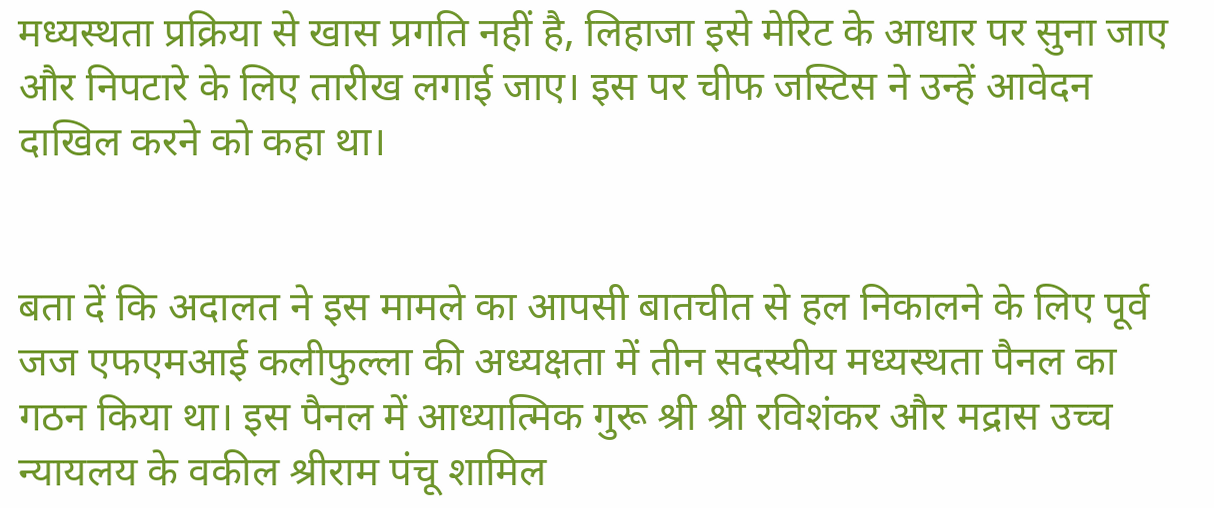मध्यस्थता प्रक्रिया से खास प्रगति नहीं है, लिहाजा इसे मेरिट के आधार पर सुना जाए और निपटारे के लिए तारीख लगाई जाए। इस पर चीफ जस्टिस ने उन्हें आवेदन दाखिल करने को कहा था।


बता दें कि अदालत ने इस मामले का आपसी बातचीत से हल निकालने के लिए पूर्व जज एफएमआई कलीफुल्ला की अध्यक्षता में तीन सदस्यीय मध्यस्थता पैनल का गठन किया था। इस पैनल में आध्यात्मिक गुरू श्री श्री रविशंकर और मद्रास उच्च न्यायलय के वकील श्रीराम पंचू शामिल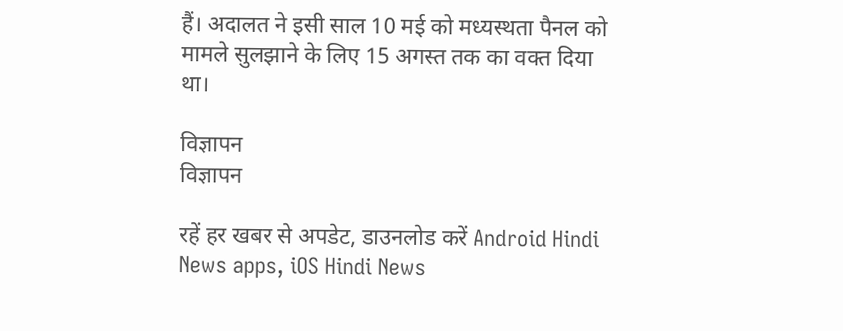हैं। अदालत ने इसी साल 10 मई को मध्यस्थता पैनल को मामले सुलझाने के लिए 15 अगस्त तक का वक्त दिया था।

विज्ञापन
विज्ञापन

रहें हर खबर से अपडेट, डाउनलोड करें Android Hindi News apps, iOS Hindi News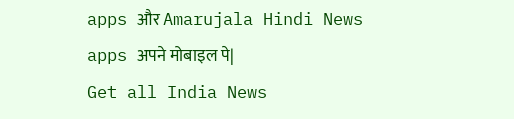apps और Amarujala Hindi News apps अपने मोबाइल पे|
Get all India News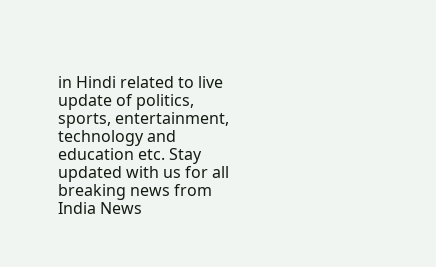in Hindi related to live update of politics, sports, entertainment, technology and education etc. Stay updated with us for all breaking news from India News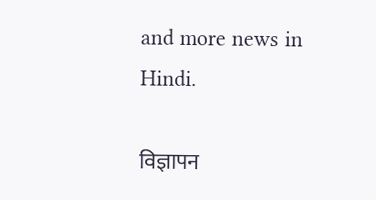and more news in Hindi.

विज्ञापन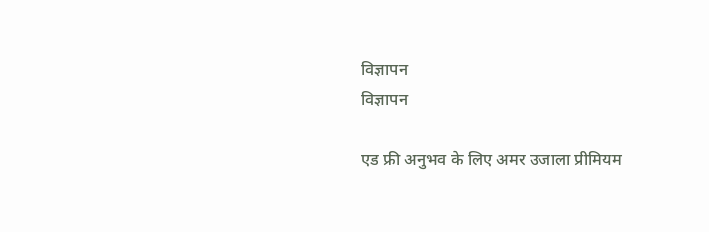विज्ञापन
विज्ञापन

एड फ्री अनुभव के लिए अमर उजाला प्रीमियम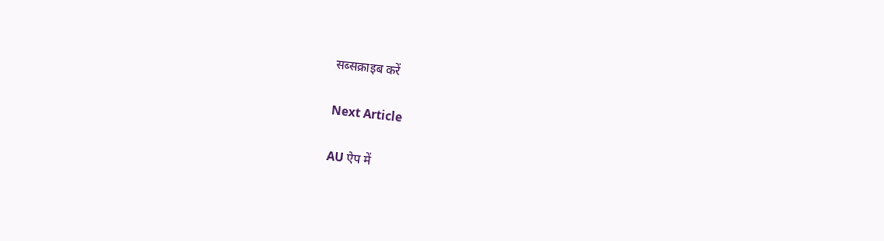सब्सक्राइब करें

Next Article

AU ऐप में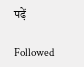पढ़ें

Followed